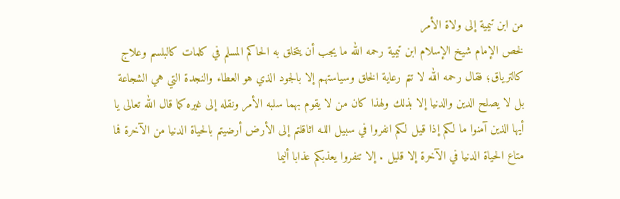من ابن تيمية إلى ولاة الأمر
لخص الإمام شيخ الإسلام ابن تيمية رحمه الله ما يجب أن يتخلق به الحاكم المسلم في كلمات كالبلسم وعلاج كالترياق؛ فقال رحمه الله لا تتم رعاية الخلق وسياستهم إلا بالجود الذي هو العطاء والنجدة التي هي الشجاعة بل لا يصلح الدين والدنيا إلا بذلك ولهذا كان من لا يقوم بهما سلبه الأمر ونقله إلى غيره كما قال الله تعالى يا أيها الذين آمنوا ما لكم إذا قيل لكم انفروا في سبيل اللـه اثاقلتم إلى الأرض أرضيتم بالحياة الدنيا من الآخرة فما متاع الحياة الدنيا في الآخرة إلا قليل . إلا تنفروا يعذبكم عذابا أليما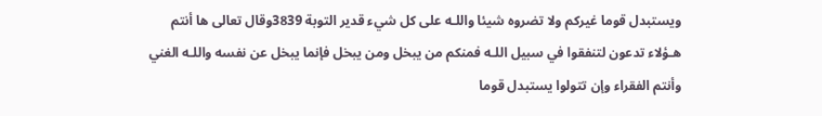ويستبدل قوما غيركم ولا تضروه شيئا واللـه على كل شيء قدير التوبة 3839وقال تعالى ها أنتم هـؤلاء تدعون لتنفقوا في سبيل اللـه فمنكم من يبخل ومن يبخل فإنما يبخل عن نفسه واللـه الغني وأنتم الفقراء وإن تتولوا يستبدل قوما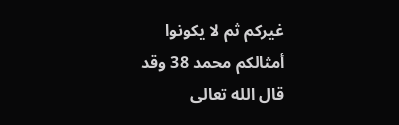غيركم ثم لا يكونوا أمثالكم محمد 38 وقد قال الله تعالى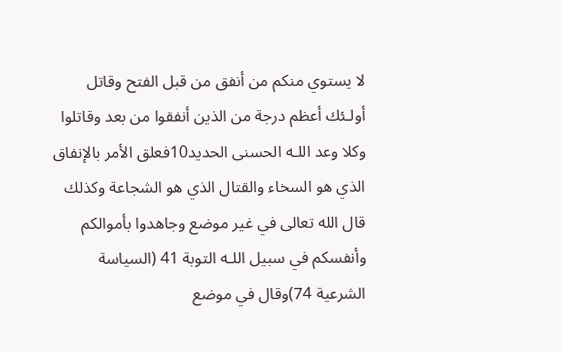لا يستوي منكم من أنفق من قبل الفتح وقاتل أولـئك أعظم درجة من الذين أنفقوا من بعد وقاتلوا وكلا وعد اللـه الحسنى الحديد10فعلق الأمر بالإنفاق الذي هو السخاء والقتال الذي هو الشجاعة وكذلك قال الله تعالى في غير موضع وجاهدوا بأموالكم وأنفسكم في سبيل اللـه التوبة 41 (السياسة الشرعية 74)وقال في موضع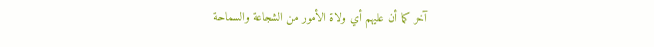آخر كما أن عليهم أي ولاة الأمور من الشجاعة والسماحة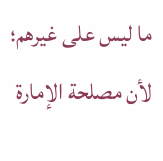ما ليس على غيرهم؛ لأن مصلحة الإمارة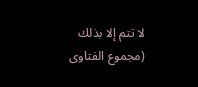لا تتم إلا بذلك (مجموع الفتاوى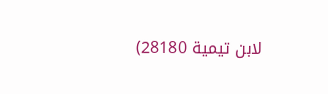لابن تيمية 28180)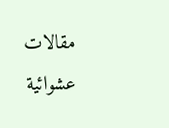مقالات عشوائية